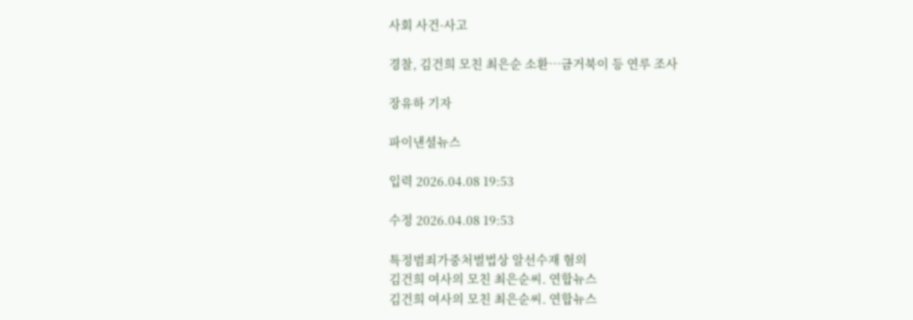사회 사건·사고

경찰, 김건희 모친 최은순 소환…금거북이 등 연루 조사

장유하 기자

파이낸셜뉴스

입력 2026.04.08 19:53

수정 2026.04.08 19:53

특정범죄가중처벌법상 알선수재 혐의
김건희 여사의 모친 최은순씨. 연합뉴스
김건희 여사의 모친 최은순씨. 연합뉴스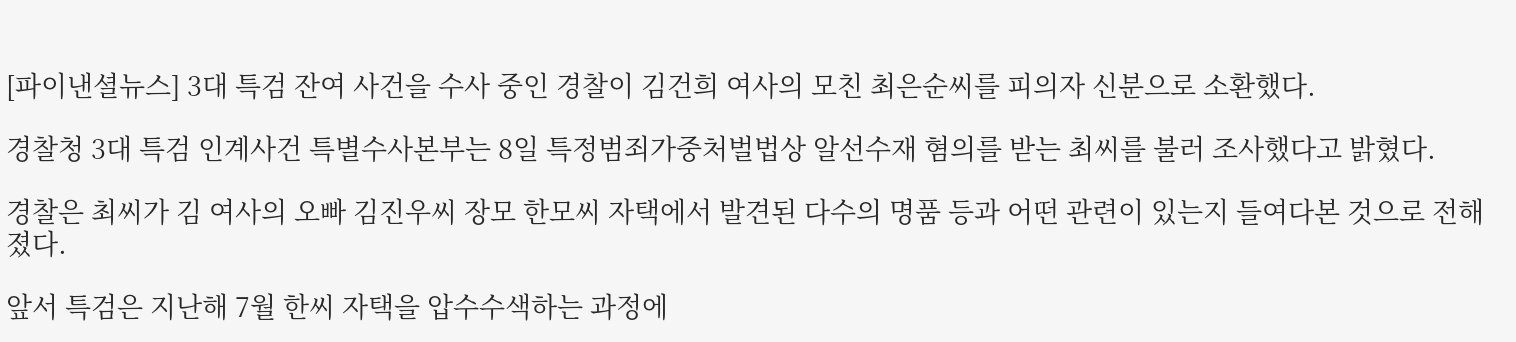[파이낸셜뉴스] 3대 특검 잔여 사건을 수사 중인 경찰이 김건희 여사의 모친 최은순씨를 피의자 신분으로 소환했다.

경찰청 3대 특검 인계사건 특별수사본부는 8일 특정범죄가중처벌법상 알선수재 혐의를 받는 최씨를 불러 조사했다고 밝혔다.

경찰은 최씨가 김 여사의 오빠 김진우씨 장모 한모씨 자택에서 발견된 다수의 명품 등과 어떤 관련이 있는지 들여다본 것으로 전해졌다.

앞서 특검은 지난해 7월 한씨 자택을 압수수색하는 과정에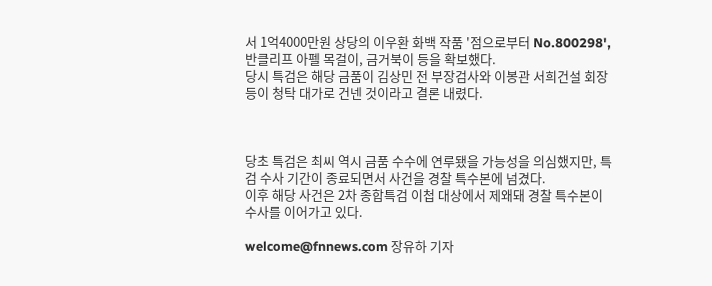서 1억4000만원 상당의 이우환 화백 작품 '점으로부터 No.800298', 반클리프 아펠 목걸이, 금거북이 등을 확보했다.
당시 특검은 해당 금품이 김상민 전 부장검사와 이봉관 서희건설 회장 등이 청탁 대가로 건넨 것이라고 결론 내렸다.



당초 특검은 최씨 역시 금품 수수에 연루됐을 가능성을 의심했지만, 특검 수사 기간이 종료되면서 사건을 경찰 특수본에 넘겼다.
이후 해당 사건은 2차 종합특검 이첩 대상에서 제왜돼 경찰 특수본이 수사를 이어가고 있다.

welcome@fnnews.com 장유하 기자